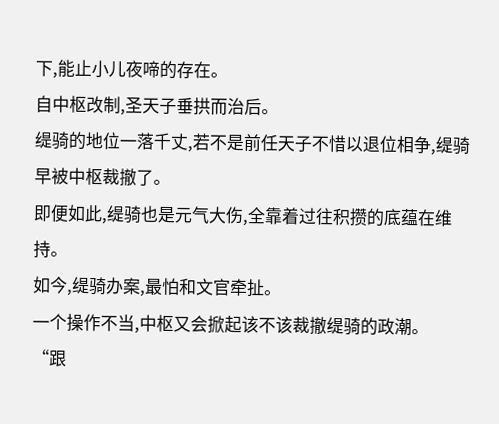下,能止小儿夜啼的存在。
自中枢改制,圣天子垂拱而治后。
缇骑的地位一落千丈,若不是前任天子不惜以退位相争,缇骑早被中枢裁撤了。
即便如此,缇骑也是元气大伤,全靠着过往积攒的底蕴在维持。
如今,缇骑办案,最怕和文官牵扯。
一个操作不当,中枢又会掀起该不该裁撤缇骑的政潮。
“跟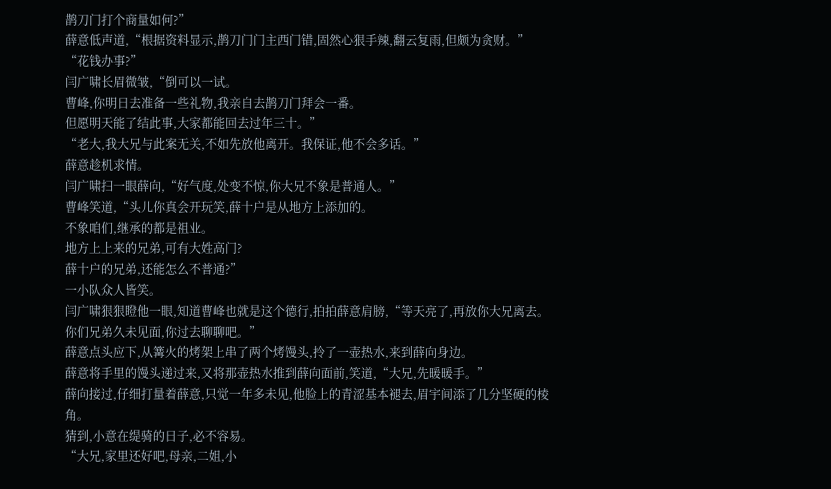鹊刀门打个商量如何?”
薛意低声道,“根据资料显示,鹊刀门门主西门错,固然心狠手辣,翻云复雨,但颇为贪财。”
“花钱办事?”
闫广啸长眉微皱,“倒可以一试。
曹峰,你明日去准备一些礼物,我亲自去鹊刀门拜会一番。
但愿明天能了结此事,大家都能回去过年三十。”
“老大,我大兄与此案无关,不如先放他离开。我保证,他不会多话。”
薛意趁机求情。
闫广啸扫一眼薛向,“好气度,处变不惊,你大兄不象是普通人。”
曹峰笑道,“头儿你真会开玩笑,薛十户是从地方上添加的。
不象咱们,继承的都是祖业。
地方上上来的兄弟,可有大姓高门?
薛十户的兄弟,还能怎么不普通?”
一小队众人皆笑。
闫广啸狠狠瞪他一眼,知道曹峰也就是这个德行,拍拍薛意肩膀,“等天亮了,再放你大兄离去。
你们兄弟久未见面,你过去聊聊吧。”
薛意点头应下,从篝火的烤架上串了两个烤馒头,拎了一壶热水,来到薛向身边。
薛意将手里的馒头递过来,又将那壶热水推到薛向面前,笑道,“大兄,先暖暖手。”
薛向接过,仔细打量着薛意,只觉一年多未见,他脸上的青涩基本褪去,眉宇间添了几分坚硬的棱角。
猜到,小意在缇骑的日子,必不容易。
“大兄,家里还好吧,母亲,二姐,小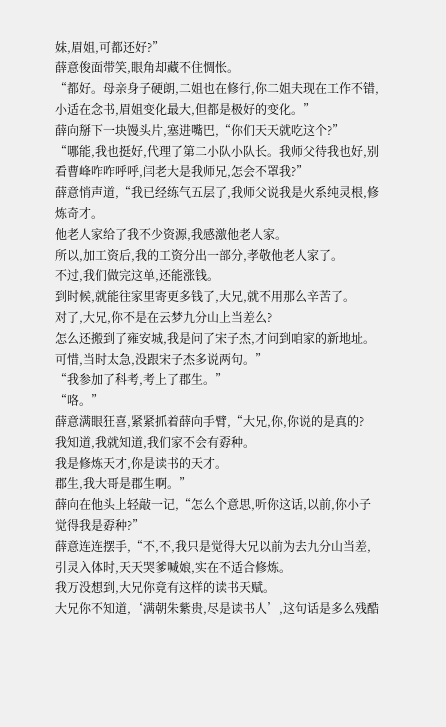妹,眉姐,可都还好?”
薛意俊面带笑,眼角却藏不住惆怅。
“都好。母亲身子硬朗,二姐也在修行,你二姐夫现在工作不错,小适在念书,眉姐变化最大,但都是极好的变化。”
薛向掰下一块馒头片,塞进嘴巴,“你们天天就吃这个?”
“哪能,我也挺好,代理了第二小队小队长。我师父待我也好,别看曹峰咋咋呼呼,闫老大是我师兄,怎会不罩我?”
薛意悄声道,“我已经练气五层了,我师父说我是火系纯灵根,修炼奇才。
他老人家给了我不少资源,我感激他老人家。
所以,加工资后,我的工资分出一部分,孝敬他老人家了。
不过,我们做完这单,还能涨钱。
到时候,就能往家里寄更多钱了,大兄,就不用那么辛苦了。
对了,大兄,你不是在云梦九分山上当差么?
怎么还搬到了雍安城,我是问了宋子杰,才问到咱家的新地址。
可惜,当时太急,没跟宋子杰多说两句。”
“我参加了科考,考上了郡生。”
“咯。”
薛意满眼狂喜,紧紧抓着薛向手臂,“大兄,你,你说的是真的?
我知道,我就知道,我们家不会有孬种。
我是修炼天才,你是读书的天才。
郡生,我大哥是郡生啊。”
薛向在他头上轻敲一记,“怎么个意思,听你这话,以前,你小子觉得我是孬种?”
薛意连连摆手,“不,不,我只是觉得大兄以前为去九分山当差,引灵入体时,天天哭爹喊娘,实在不适合修炼。
我万没想到,大兄你竟有这样的读书天赋。
大兄你不知道,‘满朝朱紫贵,尽是读书人’,这句话是多么残酷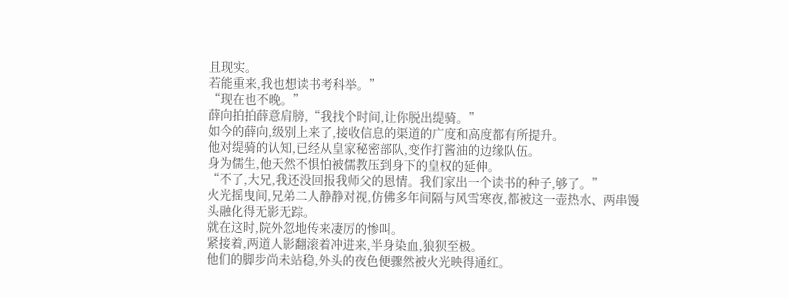且现实。
若能重来,我也想读书考科举。”
“现在也不晚。”
薛向拍拍薛意肩膀,“我找个时间,让你脱出缇骑。”
如今的薛向,级别上来了,接收信息的渠道的广度和高度都有所提升。
他对缇骑的认知,已经从皇家秘密部队,变作打酱油的边缘队伍。
身为儒生,他天然不惧怕被儒教压到身下的皇权的延伸。
“不了,大兄,我还没回报我师父的恩情。我们家出一个读书的种子,够了。”
火光摇曳间,兄弟二人静静对视,仿佛多年间隔与风雪寒夜,都被这一壶热水、两串馒头融化得无影无踪。
就在这时,院外忽地传来凄厉的惨叫。
紧接着,两道人影翻滚着冲进来,半身染血,狼狈至极。
他们的脚步尚未站稳,外头的夜色便骤然被火光映得通红。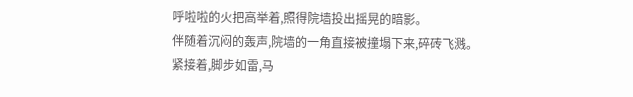呼啦啦的火把高举着,照得院墙投出摇晃的暗影。
伴随着沉闷的轰声,院墙的一角直接被撞塌下来,碎砖飞溅。
紧接着,脚步如雷,马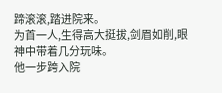蹄滚滚,踏进院来。
为首一人,生得高大挺拔,剑眉如削,眼神中带着几分玩味。
他一步跨入院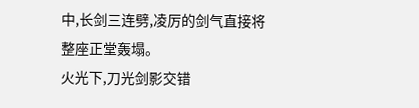中,长剑三连劈,凌厉的剑气直接将整座正堂轰塌。
火光下,刀光剑影交错